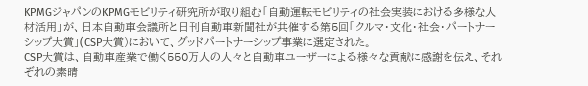KPMGジャパンのKPMGモビリティ研究所が取り組む「自動運転モビリティの社会実装における多様な人材活用」が、日本自動車会議所と日刊自動車新聞社が共催する第5回「クルマ・文化・社会・パートナーシップ大賞」(CSP大賞)において、グッドパートナーシップ事業に選定された。
CSP大賞は、自動車産業で働く550万人の人々と自動車ユーザーによる様々な貢献に感謝を伝え、それぞれの素晴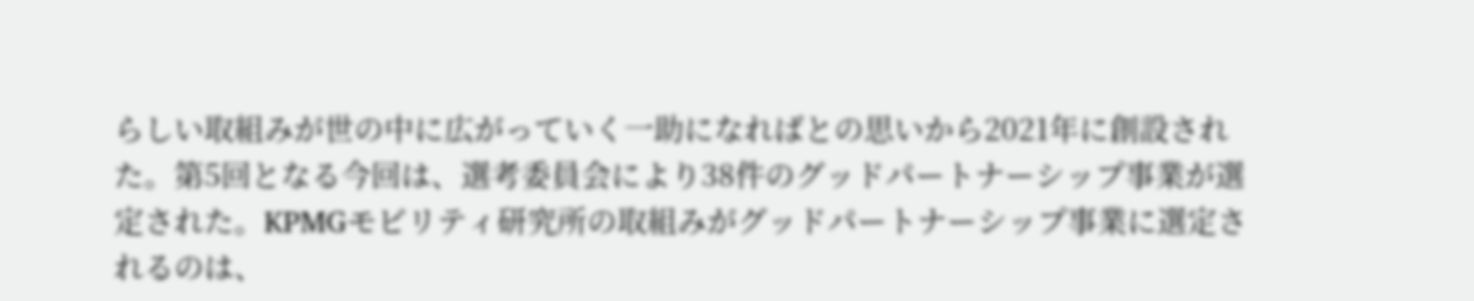らしい取組みが世の中に広がっていく一助になればとの思いから2021年に創設された。第5回となる今回は、選考委員会により38件のグッドパートナーシップ事業が選定された。KPMGモビリティ研究所の取組みがグッドパートナーシップ事業に選定されるのは、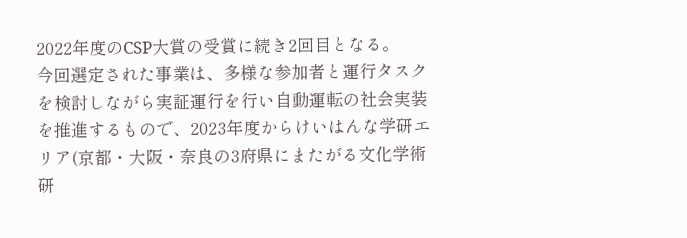2022年度のCSP大賞の受賞に続き2回目となる。
今回選定された事業は、多様な参加者と運行タスクを検討しながら実証運行を行い自動運転の社会実装を推進するもので、2023年度からけいはんな学研エリア(京都・大阪・奈良の3府県にまたがる文化学術研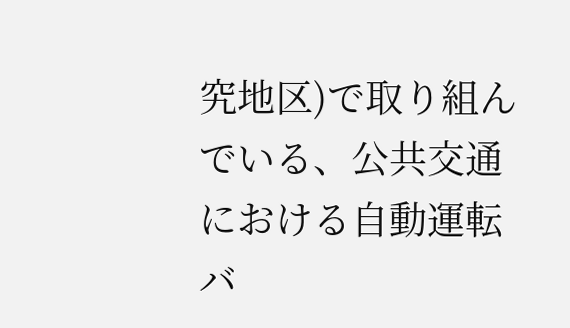究地区)で取り組んでいる、公共交通における自動運転バ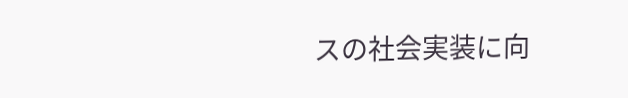スの社会実装に向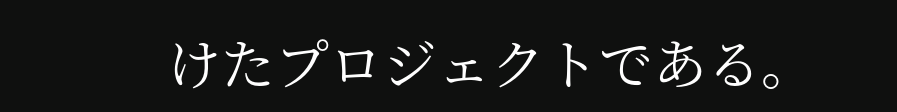けたプロジェクトである。